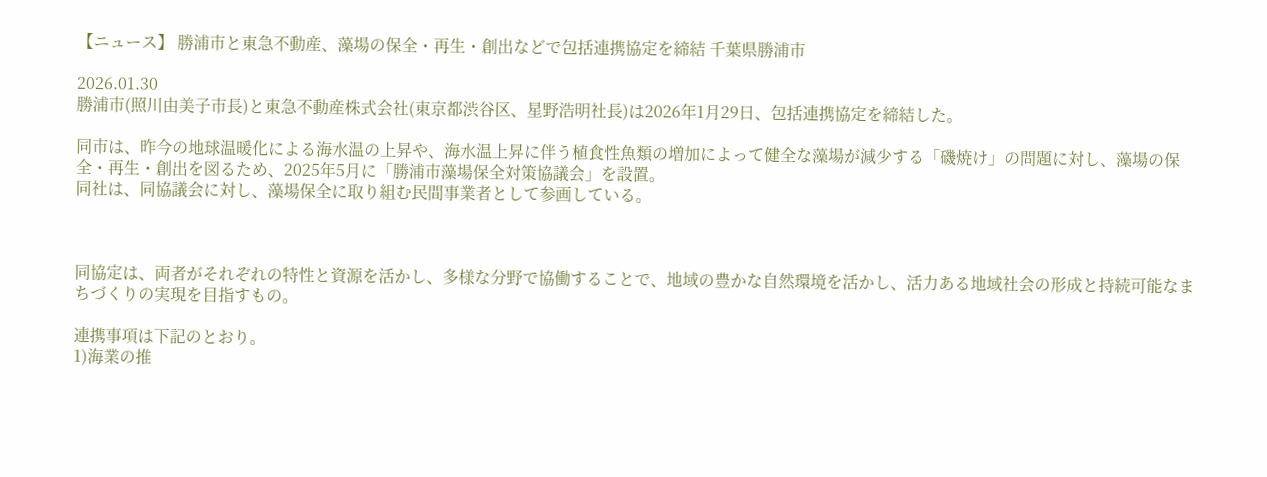【ニュース】 勝浦市と東急不動産、藻場の保全・再生・創出などで包括連携協定を締結 千葉県勝浦市

2026.01.30
勝浦市(照川由美子市長)と東急不動産株式会社(東京都渋谷区、星野浩明社長)は2026年1月29日、包括連携協定を締結した。

同市は、昨今の地球温暖化による海水温の上昇や、海水温上昇に伴う植食性魚類の増加によって健全な藻場が減少する「磯焼け」の問題に対し、藻場の保全・再生・創出を図るため、2025年5月に「勝浦市藻場保全対策協議会」を設置。
同社は、同協議会に対し、藻場保全に取り組む民間事業者として参画している。



同協定は、両者がそれぞれの特性と資源を活かし、多様な分野で協働することで、地域の豊かな自然環境を活かし、活力ある地域社会の形成と持続可能なまちづくりの実現を目指すもの。

連携事項は下記のとおり。
1)海業の推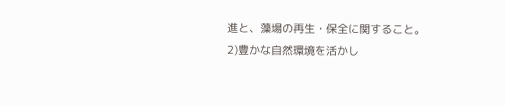進と、藻場の再生・保全に関すること。
2)豊かな自然環境を活かし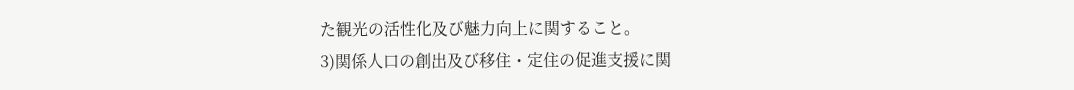た観光の活性化及び魅力向上に関すること。
3)関係人口の創出及び移住・定住の促進支援に関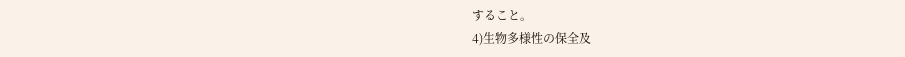すること。
4)生物多様性の保全及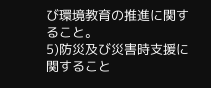び環境教育の推進に関すること。
5)防災及び災害時支援に関すること